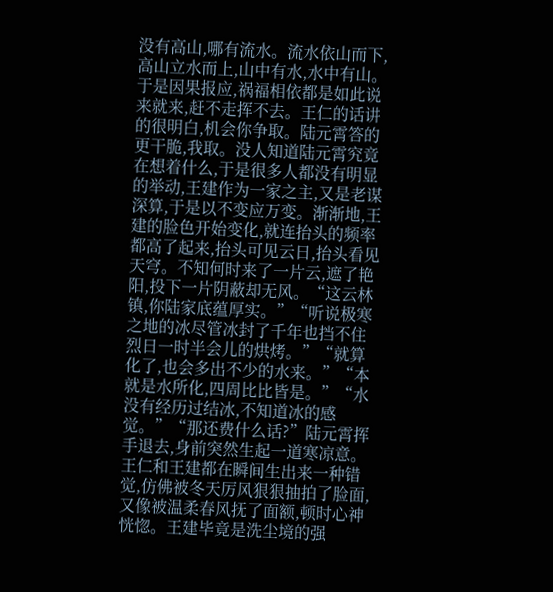没有高山,哪有流水。流水依山而下,高山立水而上,山中有水,水中有山。于是因果报应,祸福相依都是如此说来就来,赶不走挥不去。王仁的话讲的很明白,机会你争取。陆元霄答的更干脆,我取。没人知道陆元霄究竟在想着什么,于是很多人都没有明显的举动,王建作为一家之主,又是老谋深算,于是以不变应万变。渐渐地,王建的脸色开始变化,就连抬头的频率都高了起来,抬头可见云日,抬头看见天穹。不知何时来了一片云,遮了艳阳,投下一片阴蔽却无风。“这云林镇,你陆家底蕴厚实。”“听说极寒之地的冰尽管冰封了千年也挡不住烈日一时半会儿的烘烤。”“就算化了,也会多出不少的水来。”“本就是水所化,四周比比皆是。”“水没有经历过结冰,不知道冰的感觉。”“那还费什么话?”陆元霄挥手退去,身前突然生起一道寒凉意。王仁和王建都在瞬间生出来一种错觉,仿佛被冬天厉风狠狠抽拍了脸面,又像被温柔春风抚了面额,顿时心神恍惚。王建毕竟是洗尘境的强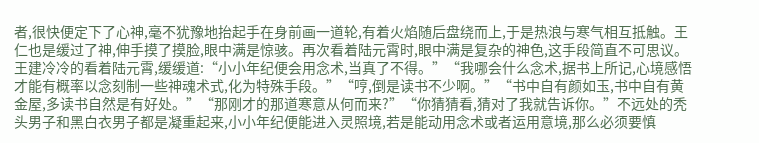者,很快便定下了心神,毫不犹豫地抬起手在身前画一道轮,有着火焰随后盘绕而上,于是热浪与寒气相互抵触。王仁也是缓过了神,伸手摸了摸脸,眼中满是惊骇。再次看着陆元霄时,眼中满是复杂的神色,这手段简直不可思议。王建冷冷的看着陆元霄,缓缓道:“小小年纪便会用念术,当真了不得。”“我哪会什么念术,据书上所记,心境感悟才能有概率以念刻制一些神魂术式,化为特殊手段。”“哼,倒是读书不少啊。”“书中自有颜如玉,书中自有黄金屋,多读书自然是有好处。”“那刚才的那道寒意从何而来?”“你猜猜看,猜对了我就告诉你。”不远处的秃头男子和黑白衣男子都是凝重起来,小小年纪便能进入灵照境,若是能动用念术或者运用意境,那么必须要慎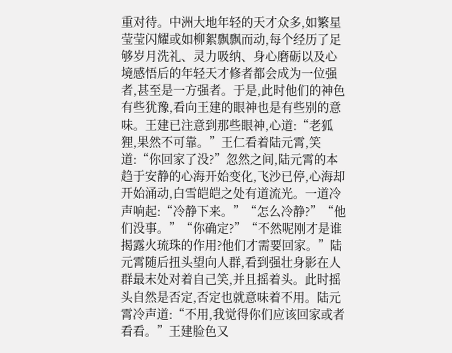重对待。中洲大地年轻的天才众多,如繁星莹莹闪耀或如柳絮飘飘而动,每个经历了足够岁月洗礼、灵力吸纳、身心磨砺以及心境感悟后的年轻天才修者都会成为一位强者,甚至是一方强者。于是,此时他们的神色有些犹豫,看向王建的眼神也是有些别的意味。王建已注意到那些眼神,心道:“老狐狸,果然不可靠。”王仁看着陆元霄,笑道:“你回家了没?”忽然之间,陆元霄的本趋于安静的心海开始变化,飞沙已停,心海却开始涌动,白雪皑皑之处有道流光。一道冷声响起:“冷静下来。”“怎么冷静?”“他们没事。”“你确定?”“不然呢刚才是谁揭露火琉珠的作用?他们才需要回家。”陆元霄随后扭头望向人群,看到强壮身影在人群最末处对着自己笑,并且摇着头。此时摇头自然是否定,否定也就意味着不用。陆元霄冷声道:“不用,我觉得你们应该回家或者看看。”王建脸色又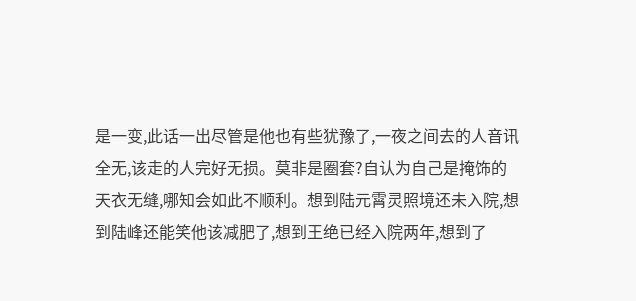是一变,此话一出尽管是他也有些犹豫了,一夜之间去的人音讯全无,该走的人完好无损。莫非是圈套?自认为自己是掩饰的天衣无缝,哪知会如此不顺利。想到陆元霄灵照境还未入院,想到陆峰还能笑他该减肥了,想到王绝已经入院两年,想到了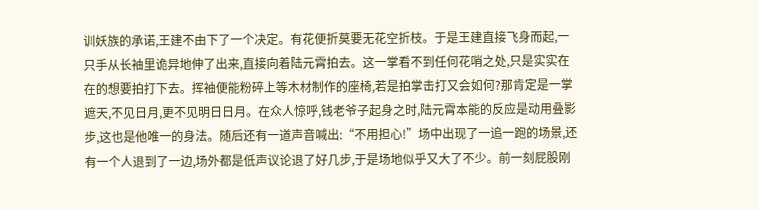训妖族的承诺,王建不由下了一个决定。有花便折莫要无花空折枝。于是王建直接飞身而起,一只手从长袖里诡异地伸了出来,直接向着陆元霄拍去。这一掌看不到任何花哨之处,只是实实在在的想要拍打下去。挥袖便能粉碎上等木材制作的座椅,若是拍掌击打又会如何?那肯定是一掌遮天,不见日月,更不见明日日月。在众人惊呼,钱老爷子起身之时,陆元霄本能的反应是动用叠影步,这也是他唯一的身法。随后还有一道声音喊出:“不用担心!”场中出现了一追一跑的场景,还有一个人退到了一边,场外都是低声议论退了好几步,于是场地似乎又大了不少。前一刻屁股刚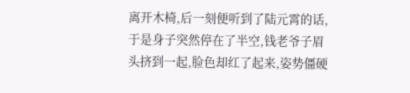离开木椅,后一刻便听到了陆元霄的话,于是身子突然停在了半空,钱老爷子眉头挤到一起,脸色却红了起来,姿势僵硬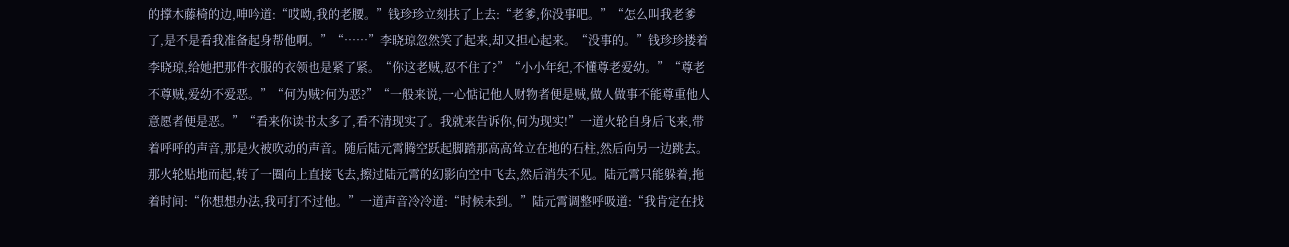的撑木藤椅的边,呻吟道:“哎呦,我的老腰。”钱珍珍立刻扶了上去:“老爹,你没事吧。”“怎么叫我老爹了,是不是看我准备起身帮他啊。”“……”李晓琼忽然笑了起来,却又担心起来。“没事的。”钱珍珍搂着李晓琼,给她把那件衣服的衣领也是紧了紧。“你这老贼,忍不住了?”“小小年纪,不懂尊老爱幼。”“尊老不尊贼,爱幼不爱恶。”“何为贼?何为恶?”“一般来说,一心惦记他人财物者便是贼,做人做事不能尊重他人意愿者便是恶。”“看来你读书太多了,看不清现实了。我就来告诉你,何为现实!”一道火轮自身后飞来,带着呼呼的声音,那是火被吹动的声音。随后陆元霄腾空跃起脚踏那高高耸立在地的石柱,然后向另一边跳去。那火轮贴地而起,转了一圈向上直接飞去,擦过陆元霄的幻影向空中飞去,然后消失不见。陆元霄只能躲着,拖着时间:“你想想办法,我可打不过他。”一道声音冷冷道:“时候未到。”陆元霄调整呼吸道:“我肯定在找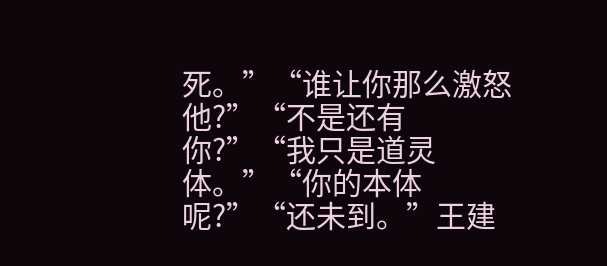死。”“谁让你那么激怒他?”“不是还有你?”“我只是道灵体。”“你的本体呢?”“还未到。”王建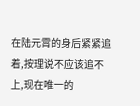在陆元霄的身后紧紧追着,按理说不应该追不上,现在唯一的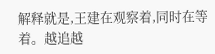解释就是,王建在观察着,同时在等着。越追越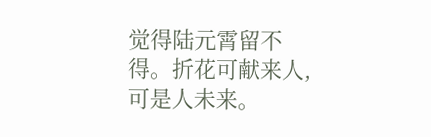觉得陆元霄留不得。折花可献来人,可是人未来。